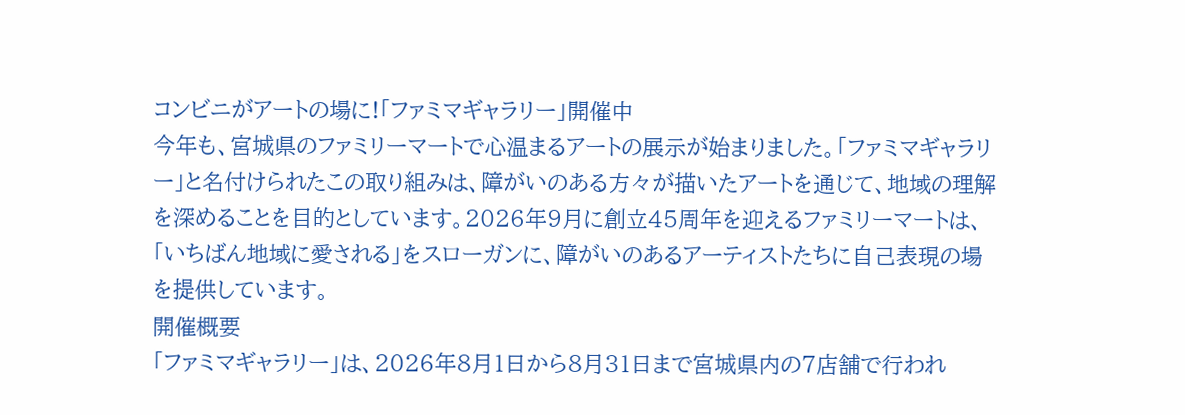コンビニがアートの場に!「ファミマギャラリー」開催中
今年も、宮城県のファミリーマートで心温まるアートの展示が始まりました。「ファミマギャラリー」と名付けられたこの取り組みは、障がいのある方々が描いたアートを通じて、地域の理解を深めることを目的としています。2026年9月に創立45周年を迎えるファミリーマートは、「いちばん地域に愛される」をスローガンに、障がいのあるアーティストたちに自己表現の場を提供しています。
開催概要
「ファミマギャラリー」は、2026年8月1日から8月31日まで宮城県内の7店舗で行われ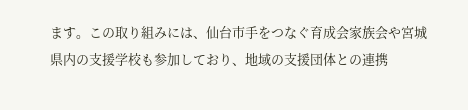ます。この取り組みには、仙台市手をつなぐ育成会家族会や宮城県内の支援学校も参加しており、地域の支援団体との連携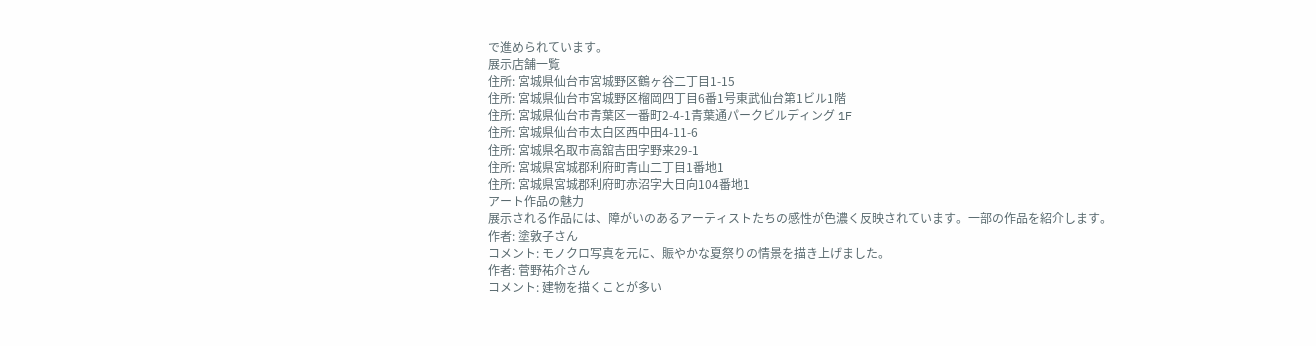で進められています。
展示店舗一覧
住所: 宮城県仙台市宮城野区鶴ヶ谷二丁目1-15
住所: 宮城県仙台市宮城野区榴岡四丁目6番1号東武仙台第1ビル1階
住所: 宮城県仙台市青葉区一番町2-4-1青葉通パークビルディング 1F
住所: 宮城県仙台市太白区西中田4-11-6
住所: 宮城県名取市高舘吉田字野来29-1
住所: 宮城県宮城郡利府町青山二丁目1番地1
住所: 宮城県宮城郡利府町赤沼字大日向104番地1
アート作品の魅力
展示される作品には、障がいのあるアーティストたちの感性が色濃く反映されています。一部の作品を紹介します。
作者: 塗敦子さん
コメント: モノクロ写真を元に、賑やかな夏祭りの情景を描き上げました。
作者: 菅野祐介さん
コメント: 建物を描くことが多い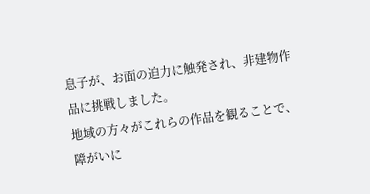息子が、お面の迫力に触発され、非建物作品に挑戦しました。
地域の方々がこれらの作品を観ることで、障がいに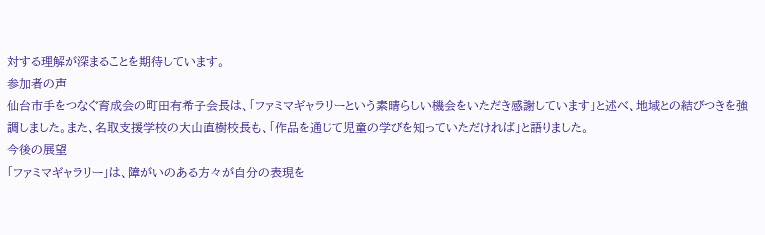対する理解が深まることを期待しています。
参加者の声
仙台市手をつなぐ育成会の町田有希子会長は、「ファミマギャラリーという素晴らしい機会をいただき感謝しています」と述べ、地域との結びつきを強調しました。また、名取支援学校の大山直樹校長も、「作品を通じて児童の学びを知っていただければ」と語りました。
今後の展望
「ファミマギャラリー」は、障がいのある方々が自分の表現を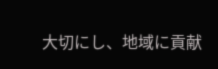大切にし、地域に貢献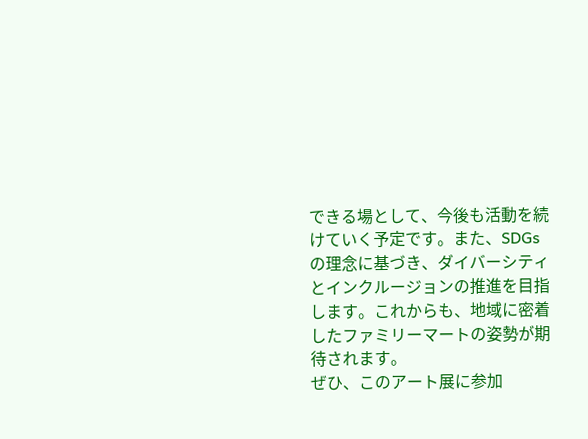できる場として、今後も活動を続けていく予定です。また、SDGsの理念に基づき、ダイバーシティとインクルージョンの推進を目指します。これからも、地域に密着したファミリーマートの姿勢が期待されます。
ぜひ、このアート展に参加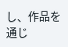し、作品を通じ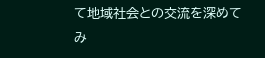て地域社会との交流を深めてみ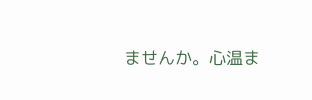ませんか。心温ま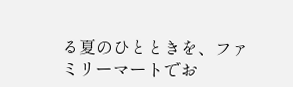る夏のひとときを、ファミリーマートでお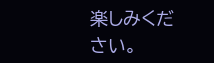楽しみください。